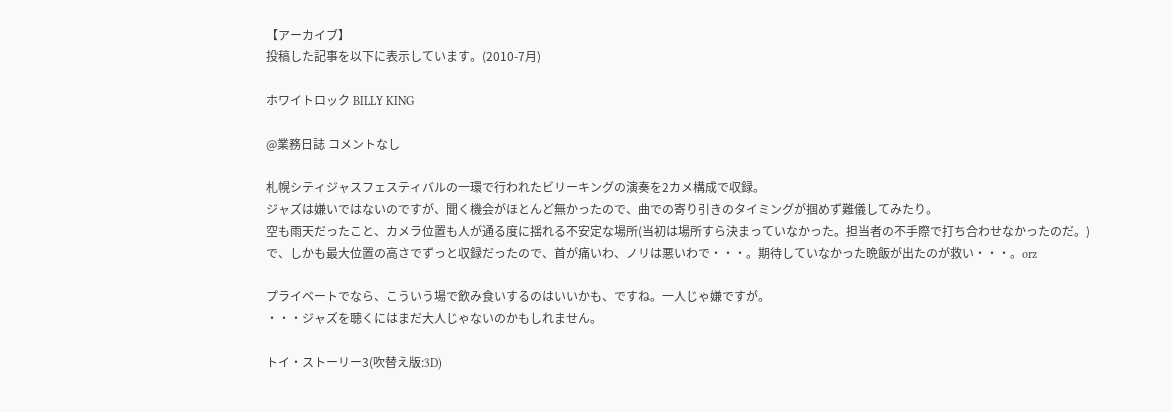【アーカイブ】
投稿した記事を以下に表示しています。(2010-7月)

ホワイトロック BILLY KING

@業務日誌 コメントなし

札幌シティジャスフェスティバルの一環で行われたビリーキングの演奏を2カメ構成で収録。
ジャズは嫌いではないのですが、聞く機会がほとんど無かったので、曲での寄り引きのタイミングが掴めず難儀してみたり。
空も雨天だったこと、カメラ位置も人が通る度に揺れる不安定な場所(当初は場所すら決まっていなかった。担当者の不手際で打ち合わせなかったのだ。)で、しかも最大位置の高さでずっと収録だったので、首が痛いわ、ノリは悪いわで・・・。期待していなかった晩飯が出たのが救い・・・。orz

プライベートでなら、こういう場で飲み食いするのはいいかも、ですね。一人じゃ嫌ですが。
・・・ジャズを聴くにはまだ大人じゃないのかもしれません。

トイ・ストーリー3(吹替え版:3D)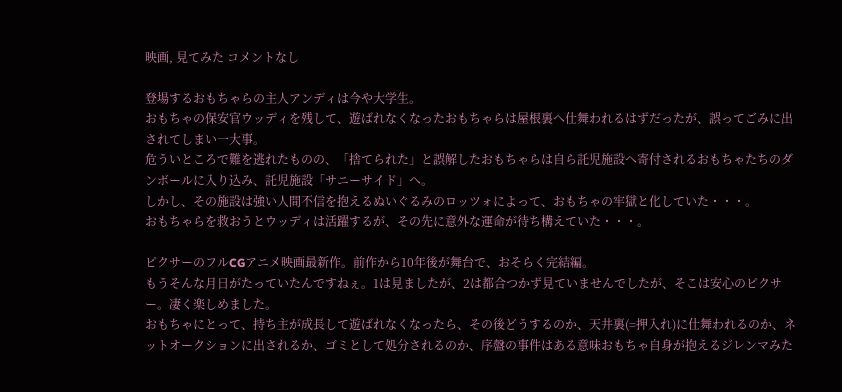映画, 見てみた コメントなし

登場するおもちゃらの主人アンディは今や大学生。
おもちゃの保安官ウッディを残して、遊ばれなくなったおもちゃらは屋根裏へ仕舞われるはずだったが、誤ってごみに出されてしまい一大事。
危ういところで難を逃れたものの、「捨てられた」と誤解したおもちゃらは自ら託児施設へ寄付されるおもちゃたちのダンボールに入り込み、託児施設「サニーサイド」へ。
しかし、その施設は強い人間不信を抱えるぬいぐるみのロッツォによって、おもちゃの牢獄と化していた・・・。
おもちゃらを救おうとウッディは活躍するが、その先に意外な運命が待ち構えていた・・・。

ピクサーのフルCGアニメ映画最新作。前作から10年後が舞台で、おそらく完結編。
もうそんな月日がたっていたんですねぇ。1は見ましたが、2は都合つかず見ていませんでしたが、そこは安心のピクサー。凄く楽しめました。
おもちゃにとって、持ち主が成長して遊ばれなくなったら、その後どうするのか、天井裏(=押入れ)に仕舞われるのか、ネットオークションに出されるか、ゴミとして処分されるのか、序盤の事件はある意味おもちゃ自身が抱えるジレンマみた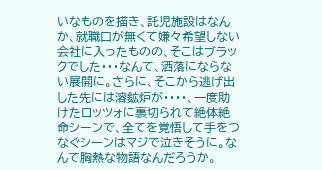いなものを描き、託児施設はなんか、就職口が無くて嫌々希望しない会社に入ったものの、そこはブラックでした・・・なんて、洒落にならない展開に。さらに、そこから逃げ出した先には溶鉱炉が・・・・、一度助けたロッツォに裏切られて絶体絶命シーンで、全てを覚悟して手をつなぐシーンはマジで泣きそうに。なんて胸熱な物語なんだろうか。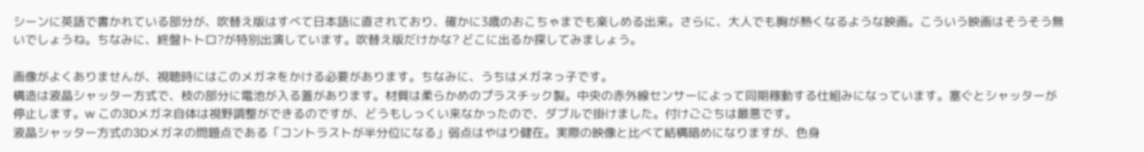シーンに英語で書かれている部分が、吹替え版はすべて日本語に直されており、確かに3歳のおこちゃまでも楽しめる出来。さらに、大人でも胸が熱くなるような映画。こういう映画はそうそう無いでしょうね。ちなみに、終盤トトロ?が特別出演しています。吹替え版だけかな? どこに出るか探してみましょう。

画像がよくありませんが、視聴時にはこのメガネをかける必要があります。ちなみに、うちはメガネっ子です。
構造は液晶シャッター方式で、枝の部分に電池が入る蓋があります。材質は柔らかめのプラスチック製。中央の赤外線センサーによって同期稼動する仕組みになっています。塞ぐとシャッターが停止します。w この3Dメガネ自体は視野調整ができるのですが、どうもしっくい来なかったので、ダブルで掛けました。付けごごちは最悪です。
液晶シャッター方式の3Dメガネの問題点である「コントラストが半分位になる」弱点はやはり健在。実際の映像と比べて結構暗めになりますが、色身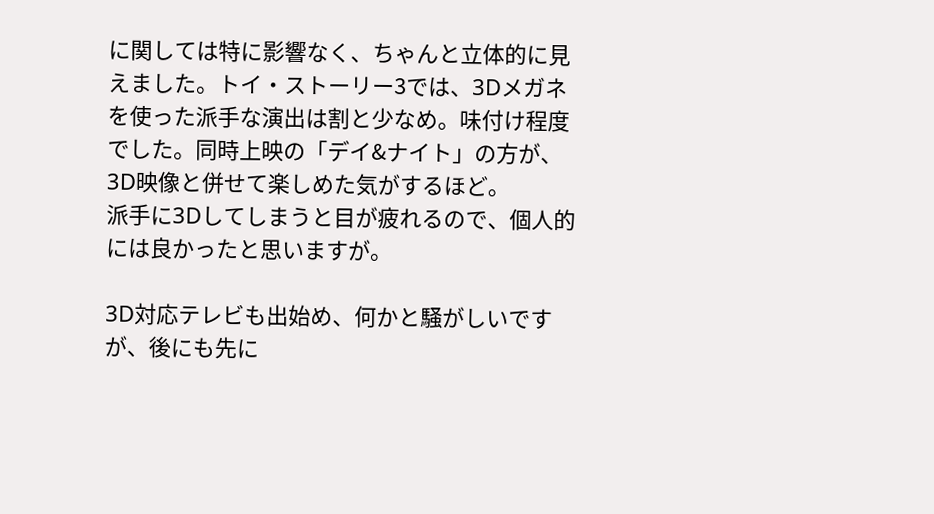に関しては特に影響なく、ちゃんと立体的に見えました。トイ・ストーリー3では、3Dメガネを使った派手な演出は割と少なめ。味付け程度でした。同時上映の「デイ&ナイト」の方が、3D映像と併せて楽しめた気がするほど。
派手に3Dしてしまうと目が疲れるので、個人的には良かったと思いますが。

3D対応テレビも出始め、何かと騒がしいですが、後にも先に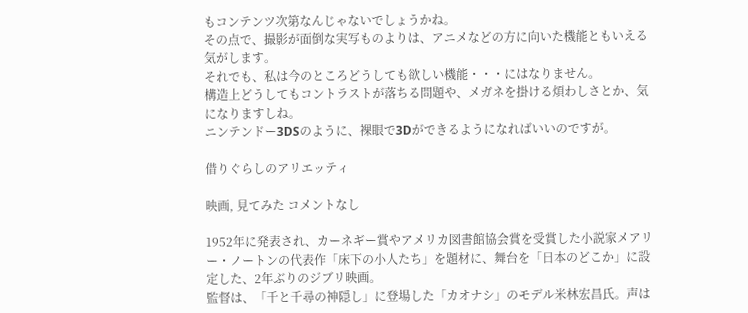もコンテンツ次第なんじゃないでしょうかね。
その点で、撮影が面倒な実写ものよりは、アニメなどの方に向いた機能ともいえる気がします。
それでも、私は今のところどうしても欲しい機能・・・にはなりません。
構造上どうしてもコントラストが落ちる問題や、メガネを掛ける煩わしさとか、気になりますしね。
ニンテンドー3DSのように、裸眼で3Dができるようになればいいのですが。

借りぐらしのアリエッティ

映画, 見てみた コメントなし

1952年に発表され、カーネギー賞やアメリカ図書館協会賞を受賞した小説家メアリー・ノートンの代表作「床下の小人たち」を題材に、舞台を「日本のどこか」に設定した、2年ぶりのジブリ映画。
監督は、「千と千尋の神隠し」に登場した「カオナシ」のモデル米林宏昌氏。声は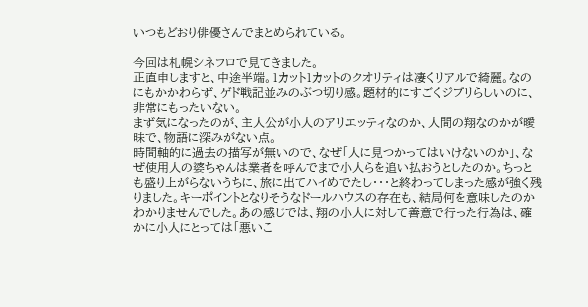いつもどおり俳優さんでまとめられている。

今回は札幌シネフロで見てきました。
正直申しますと、中途半端。1カット1カットのクオリティは凄くリアルで綺麗。なのにもかかわらず、ゲド戦記並みのぶつ切り感。題材的にすごくジブリらしいのに、非常にもったいない。
まず気になったのが、主人公が小人のアリエッティなのか、人間の翔なのかが曖昧で、物語に深みがない点。
時間軸的に過去の描写が無いので、なぜ「人に見つかってはいけないのか」、なぜ使用人の婆ちゃんは業者を呼んでまで小人らを追い払おうとしたのか。ちっとも盛り上がらないうちに、旅に出てハイめでたし・・・と終わってしまった感が強く残りました。キーポイントとなりそうなドールハウスの存在も、結局何を意味したのかわかりませんでした。あの感じでは、翔の小人に対して善意で行った行為は、確かに小人にとっては「悪いこ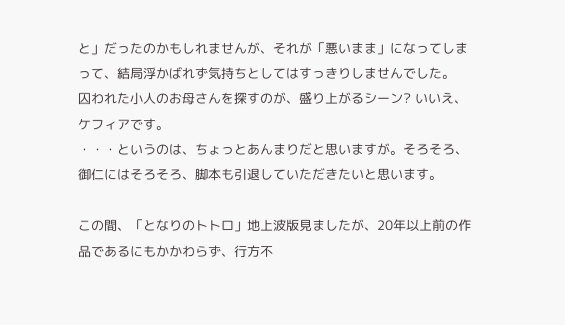と」だったのかもしれませんが、それが「悪いまま」になってしまって、結局浮かばれず気持ちとしてはすっきりしませんでした。
囚われた小人のお母さんを探すのが、盛り上がるシーン? いいえ、ケフィアです。
・・・というのは、ちょっとあんまりだと思いますが。そろそろ、御仁にはそろそろ、脚本も引退していただきたいと思います。

この間、「となりのトトロ」地上波版見ましたが、20年以上前の作品であるにもかかわらず、行方不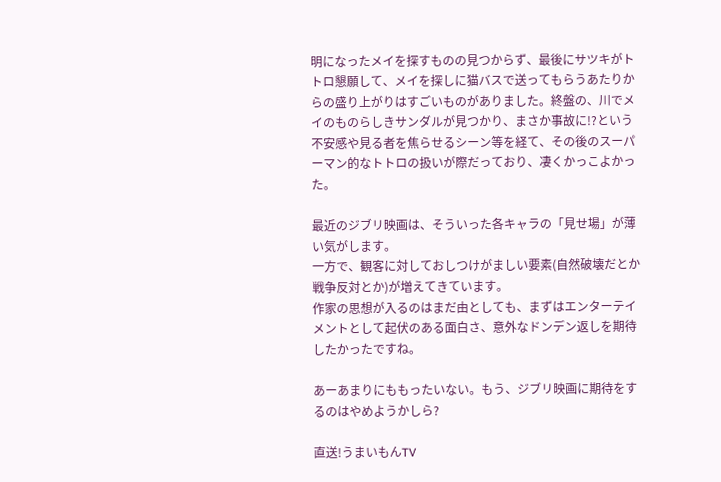明になったメイを探すものの見つからず、最後にサツキがトトロ懇願して、メイを探しに猫バスで送ってもらうあたりからの盛り上がりはすごいものがありました。終盤の、川でメイのものらしきサンダルが見つかり、まさか事故に!?という不安感や見る者を焦らせるシーン等を経て、その後のスーパーマン的なトトロの扱いが際だっており、凄くかっこよかった。

最近のジブリ映画は、そういった各キャラの「見せ場」が薄い気がします。
一方で、観客に対しておしつけがましい要素(自然破壊だとか戦争反対とか)が増えてきています。
作家の思想が入るのはまだ由としても、まずはエンターテイメントとして起伏のある面白さ、意外なドンデン返しを期待したかったですね。

あーあまりにももったいない。もう、ジブリ映画に期待をするのはやめようかしら?

直送!うまいもんTV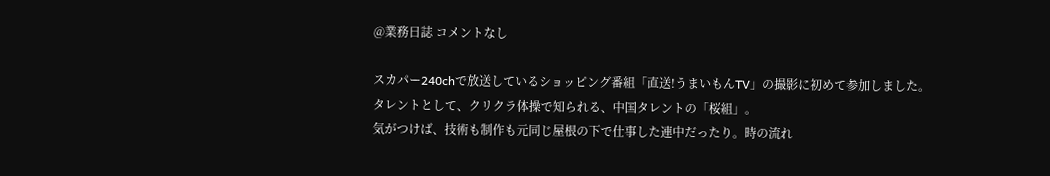@業務日誌 コメントなし

スカパー240chで放送しているショッピング番組「直送!うまいもんTV」の撮影に初めて参加しました。
タレントとして、クリクラ体操で知られる、中国タレントの「桜組」。
気がつけば、技術も制作も元同じ屋根の下で仕事した連中だったり。時の流れ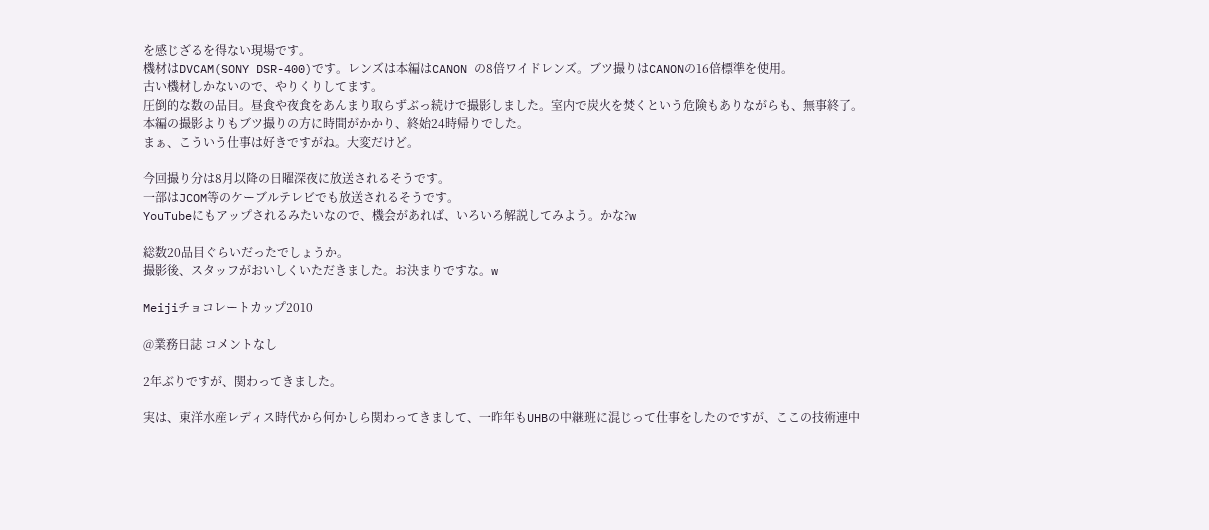を感じざるを得ない現場です。
機材はDVCAM(SONY DSR-400)です。レンズは本編はCANON の8倍ワイドレンズ。ブツ撮りはCANONの16倍標準を使用。
古い機材しかないので、やりくりしてます。
圧倒的な数の品目。昼食や夜食をあんまり取らずぶっ続けで撮影しました。室内で炭火を焚くという危険もありながらも、無事終了。
本編の撮影よりもブツ撮りの方に時間がかかり、終始24時帰りでした。
まぁ、こういう仕事は好きですがね。大変だけど。

今回撮り分は8月以降の日曜深夜に放送されるそうです。
一部はJCOM等のケーブルテレビでも放送されるそうです。
YouTubeにもアップされるみたいなので、機会があれば、いろいろ解説してみよう。かな?w

総数20品目ぐらいだったでしょうか。
撮影後、スタッフがおいしくいただきました。お決まりですな。w

Meijiチョコレートカップ2010

@業務日誌 コメントなし

2年ぶりですが、関わってきました。

実は、東洋水産レディス時代から何かしら関わってきまして、一昨年もUHBの中継班に混じって仕事をしたのですが、ここの技術連中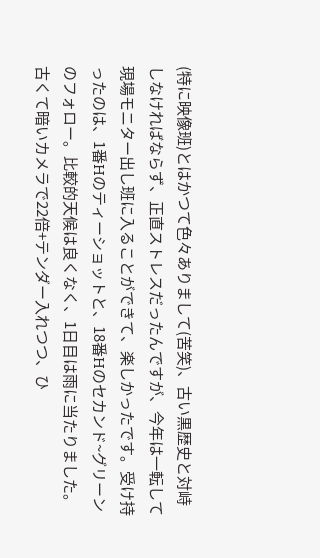(特に映像班)とはかつて色々ありまして(苦笑)、古い黒歴史と対峙しなければならず、正直ストレスだったんですが、今年は一転して現場モニター出し班に入ることができて、楽しかったです。受け持ったのは、1番Hのティーショットと、18番Hのセカンド~グリーンのフォロー。比較的天候は良くなく、1日目は雨に当たりました。古くて暗いカメラで22倍+テンダー入れつつ、ひ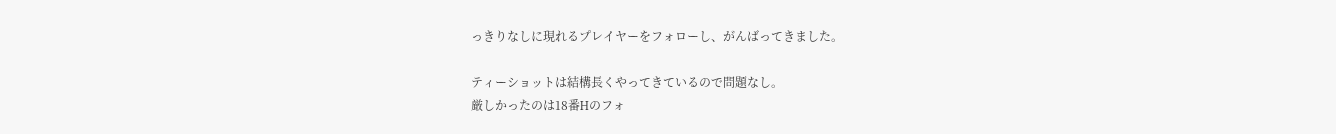っきりなしに現れるプレイヤーをフォローし、がんばってきました。

ティーショットは結構長くやってきているので問題なし。
厳しかったのは18番Hのフォ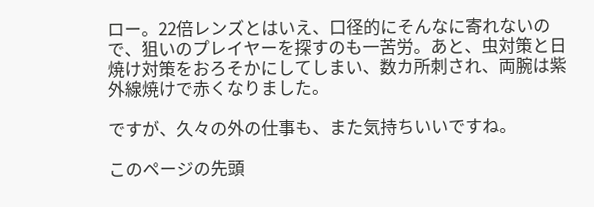ロー。22倍レンズとはいえ、口径的にそんなに寄れないので、狙いのプレイヤーを探すのも一苦労。あと、虫対策と日焼け対策をおろそかにしてしまい、数カ所刺され、両腕は紫外線焼けで赤くなりました。

ですが、久々の外の仕事も、また気持ちいいですね。

このページの先頭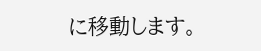に移動します。